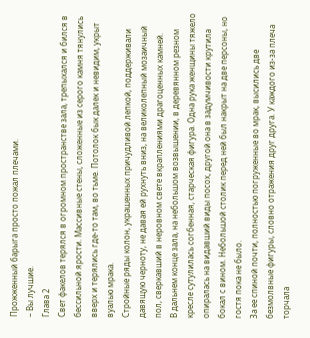Прожженный барыга просто пожал плечами.
– Вы лучшие.
Глава 2
Свет факелов терялся в огромном пространстве зала, трепыхался и бился в бессильной ярости. Массивные стены, сложенные из серого камня тянулись вверх и терялись где-то там, во тьме. Потолок бык далек и невидим, укрыт вуалью мрака.
Стройные ряды колон, украшенных причудливой лепкой, поддерживали давящую черноту, не давая ей рухнуть вниз, на великолепный мозаичный пол, сверкавший в неровном свете вкраплениями драгоценных камней.
В дальнем конце зала, на небольшом возвышении, в деревянном резном кресле сутулилась согбенная, старческая фигура. Одна рука женщины тяжело опиралась на видавший виды посох, другой она в задумчивости крутила бокал с вином. Небольшой столик перед ней был накрыт на две персоны, но гостя пока не было.
За ее спиной почти, полностью погруженные во мрак, высились две безмолвные фигуры, словно отражения друг друга. У каждого из-за плеча торчала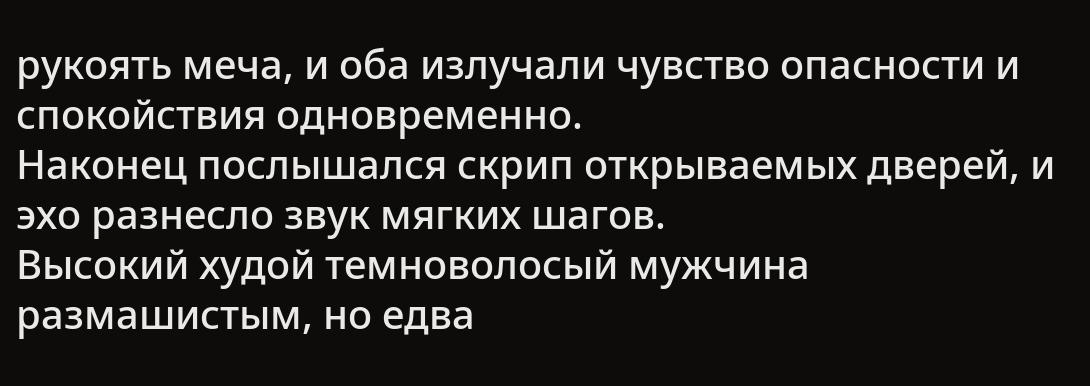рукоять меча, и оба излучали чувство опасности и спокойствия одновременно.
Наконец послышался скрип открываемых дверей, и эхо разнесло звук мягких шагов.
Высокий худой темноволосый мужчина размашистым, но едва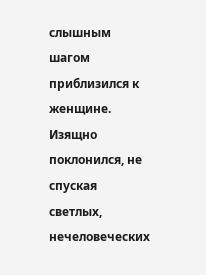слышным шагом приблизился к женщине. Изящно поклонился, не спуская светлых, нечеловеческих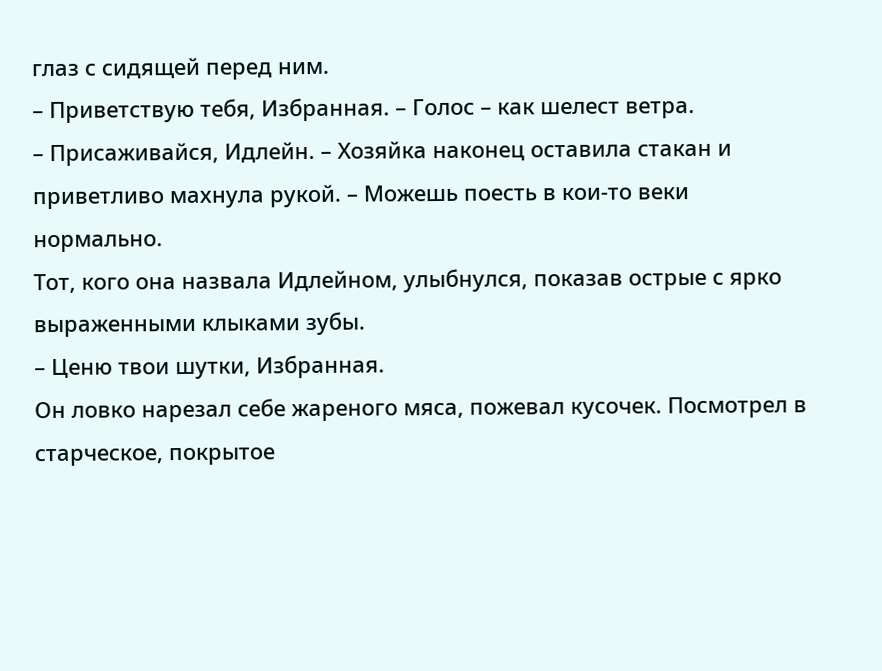глаз с сидящей перед ним.
– Приветствую тебя, Избранная. – Голос – как шелест ветра.
– Присаживайся, Идлейн. – Хозяйка наконец оставила стакан и приветливо махнула рукой. – Можешь поесть в кои-то веки нормально.
Тот, кого она назвала Идлейном, улыбнулся, показав острые с ярко выраженными клыками зубы.
– Ценю твои шутки, Избранная.
Он ловко нарезал себе жареного мяса, пожевал кусочек. Посмотрел в старческое, покрытое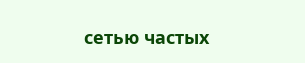сетью частых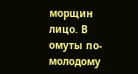морщин лицо. В омуты по-молодому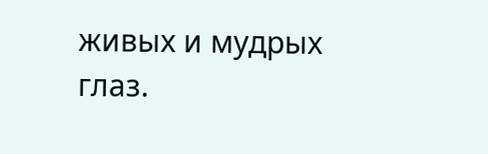живых и мудрых глаз.